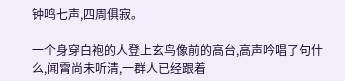钟鸣七声,四周俱寂。

一个身穿白袍的人登上玄鸟像前的高台,高声吟唱了句什么,闻霄尚未听清,一群人已经跟着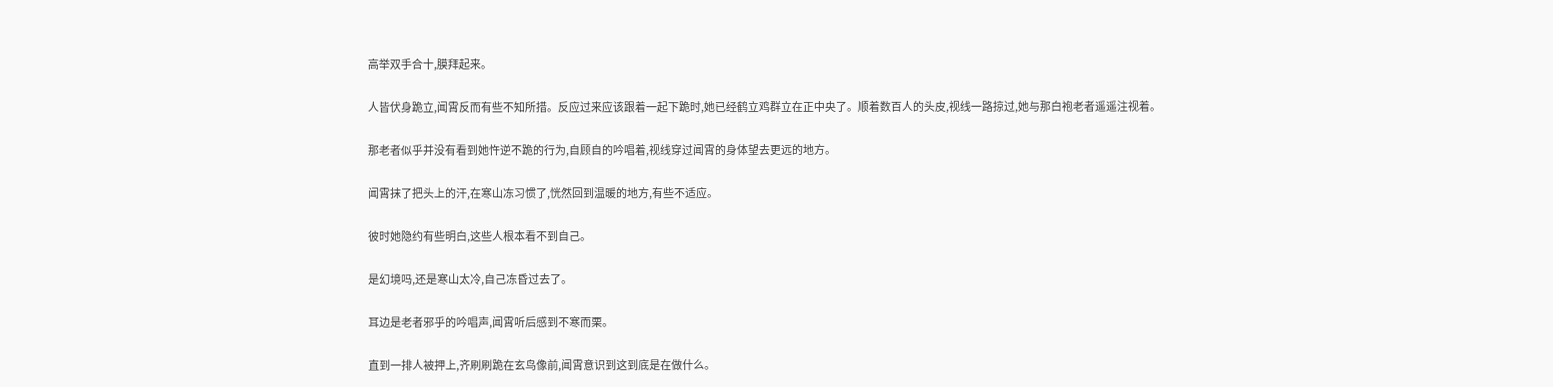高举双手合十,膜拜起来。

人皆伏身跪立,闻霄反而有些不知所措。反应过来应该跟着一起下跪时,她已经鹤立鸡群立在正中央了。顺着数百人的头皮,视线一路掠过,她与那白袍老者遥遥注视着。

那老者似乎并没有看到她忤逆不跪的行为,自顾自的吟唱着,视线穿过闻霄的身体望去更远的地方。

闻霄抹了把头上的汗,在寒山冻习惯了,恍然回到温暖的地方,有些不适应。

彼时她隐约有些明白,这些人根本看不到自己。

是幻境吗,还是寒山太冷,自己冻昏过去了。

耳边是老者邪乎的吟唱声,闻霄听后感到不寒而栗。

直到一排人被押上,齐刷刷跪在玄鸟像前,闻霄意识到这到底是在做什么。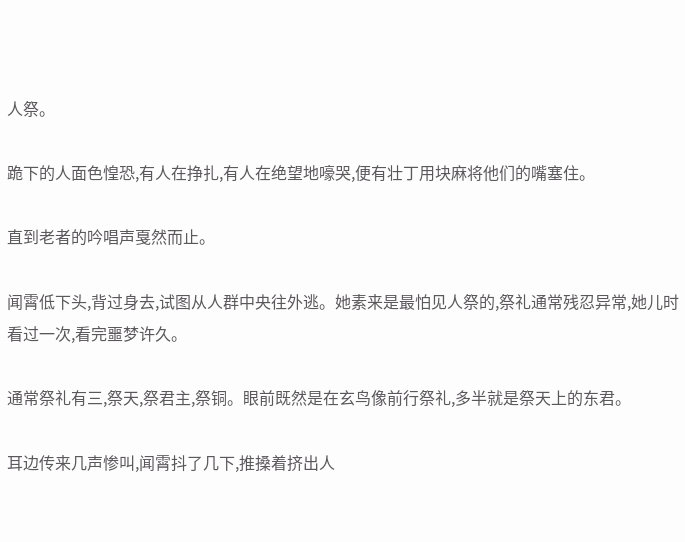人祭。

跪下的人面色惶恐,有人在挣扎,有人在绝望地嚎哭,便有壮丁用块麻将他们的嘴塞住。

直到老者的吟唱声戛然而止。

闻霄低下头,背过身去,试图从人群中央往外逃。她素来是最怕见人祭的,祭礼通常残忍异常,她儿时看过一次,看完噩梦许久。

通常祭礼有三,祭天,祭君主,祭铜。眼前既然是在玄鸟像前行祭礼,多半就是祭天上的东君。

耳边传来几声惨叫,闻霄抖了几下,推搡着挤出人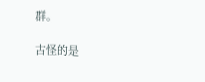群。

古怪的是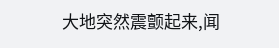大地突然震颤起来,闻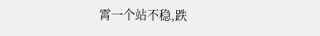霄一个站不稳,跌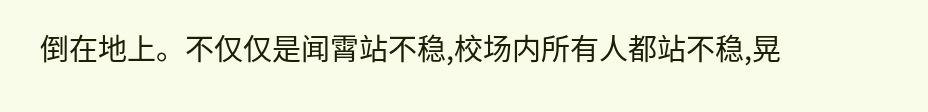倒在地上。不仅仅是闻霄站不稳,校场内所有人都站不稳,晃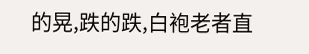的晃,跌的跌,白袍老者直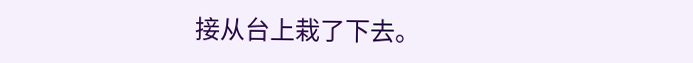接从台上栽了下去。